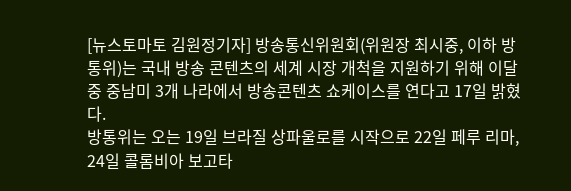[뉴스토마토 김원정기자] 방송통신위원회(위원장 최시중, 이하 방통위)는 국내 방송 콘텐츠의 세계 시장 개척을 지원하기 위해 이달 중 중남미 3개 나라에서 방송콘텐츠 쇼케이스를 연다고 17일 밝혔다.
방통위는 오는 19일 브라질 상파울로를 시작으로 22일 페루 리마, 24일 콜롬비아 보고타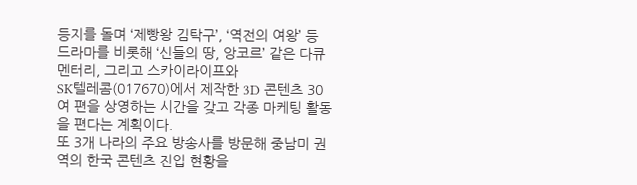등지를 돌며 ‘제빵왕 김탁구’, ‘역전의 여왕’ 등 드라마를 비롯해 ‘신들의 땅, 앙코르’ 같은 다큐멘터리, 그리고 스카이라이프와
SK텔레콤(017670)에서 제작한 3D 콘텐츠 30여 편을 상영하는 시간을 갖고 각종 마케팅 활동을 편다는 계획이다.
또 3개 나라의 주요 방송사를 방문해 중남미 권역의 한국 콘텐츠 진입 현황을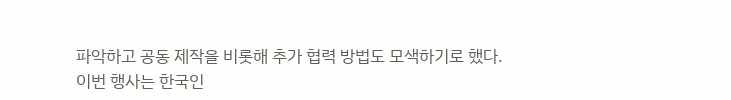파악하고 공동 제작을 비롯해 추가 협력 방법도 모색하기로 했다.
이번 행사는 한국인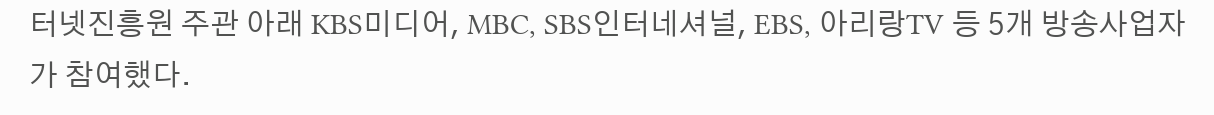터넷진흥원 주관 아래 KBS미디어, MBC, SBS인터네셔널, EBS, 아리랑TV 등 5개 방송사업자가 참여했다.